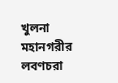খুলনা মহানগরীর লবণচরা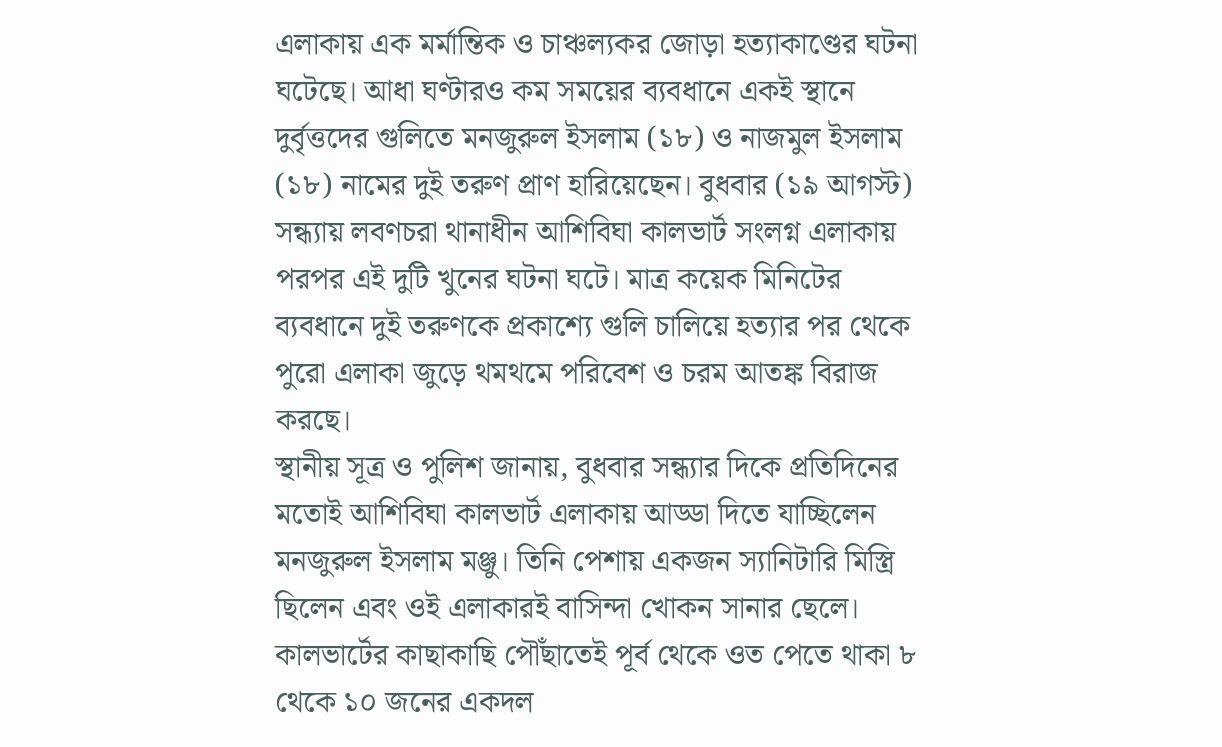এলাকায় এক মর্মান্তিক ও চাঞ্চল্যকর জোড়া হত্যাকাণ্ডের ঘটনা ঘটেছে। আধা ঘণ্টারও কম সময়ের ব্যবধানে একই স্থানে দুর্বৃত্তদের গুলিতে মনজুরুল ইসলাম (১৮) ও নাজমুল ইসলাম (১৮) নামের দুই তরুণ প্রাণ হারিয়েছেন। বুধবার (১৯ আগস্ট) সন্ধ্যায় লবণচরা থানাধীন আশিবিঘা কালভার্ট সংলগ্ন এলাকায় পরপর এই দুটি খুনের ঘটনা ঘটে। মাত্র কয়েক মিনিটের ব্যবধানে দুই তরুণকে প্রকাশ্যে গুলি চালিয়ে হত্যার পর থেকে পুরো এলাকা জুড়ে থমথমে পরিবেশ ও চরম আতঙ্ক বিরাজ করছে।
স্থানীয় সূত্র ও পুলিশ জানায়, বুধবার সন্ধ্যার দিকে প্রতিদিনের মতোই আশিবিঘা কালভার্ট এলাকায় আড্ডা দিতে যাচ্ছিলেন মনজুরুল ইসলাম মঞ্জু। তিনি পেশায় একজন স্যানিটারি মিস্ত্রি ছিলেন এবং ওই এলাকারই বাসিন্দা খোকন সানার ছেলে। কালভার্টের কাছাকাছি পৌঁছাতেই পূর্ব থেকে ওত পেতে থাকা ৮ থেকে ১০ জনের একদল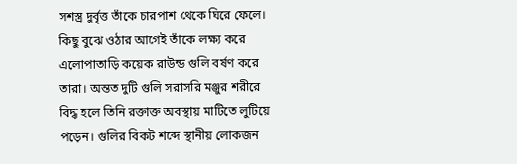সশস্ত্র দুর্বৃত্ত তাঁকে চারপাশ থেকে ঘিরে ফেলে। কিছু বুঝে ওঠার আগেই তাঁকে লক্ষ্য করে এলোপাতাড়ি কয়েক রাউন্ড গুলি বর্ষণ করে তারা। অন্তত দুটি গুলি সরাসরি মঞ্জুর শরীরে বিদ্ধ হলে তিনি রক্তাক্ত অবস্থায় মাটিতে লুটিয়ে পড়েন। গুলির বিকট শব্দে স্থানীয় লোকজন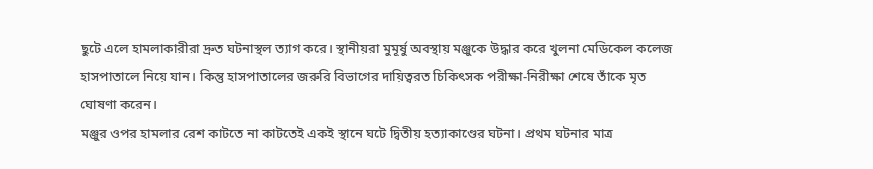ছুটে এলে হামলাকারীরা দ্রুত ঘটনাস্থল ত্যাগ করে। স্থানীয়রা মুমূর্ষু অবস্থায় মঞ্জুকে উদ্ধার করে খুলনা মেডিকেল কলেজ হাসপাতালে নিয়ে যান। কিন্তু হাসপাতালের জরুরি বিভাগের দায়িত্বরত চিকিৎসক পরীক্ষা-নিরীক্ষা শেষে তাঁকে মৃত ঘোষণা করেন।
মঞ্জুর ওপর হামলার রেশ কাটতে না কাটতেই একই স্থানে ঘটে দ্বিতীয় হত্যাকাণ্ডের ঘটনা। প্রথম ঘটনার মাত্র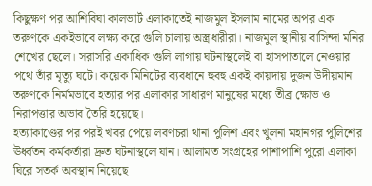কিছুক্ষণ পর আশিবিঘা কালভার্ট এলাকাতেই নাজমুল ইসলাম নামের অপর এক তরুণকে একইভাবে লক্ষ্য করে গুলি চালায় অস্ত্রধারীরা। নাজমুল স্থানীয় বাসিন্দা মনির শেখের ছেলে। সরাসরি একাধিক গুলি লাগায় ঘটনাস্থলেই বা হাসপাতালে নেওয়ার পথে তাঁর মৃত্যু ঘটে। কয়েক মিনিটের ব্যবধানে হুবহু একই কায়দায় দুজন উদীয়মান তরুণকে নির্মমভাবে হত্যার পর এলাকার সাধারণ মানুষের মধ্যে তীব্র ক্ষোভ ও নিরাপত্তার অভাব তৈরি হয়েছে।
হত্যাকাণ্ডের পর পরই খবর পেয়ে লবণচরা থানা পুলিশ এবং খুলনা মহানগর পুলিশের ঊর্ধ্বতন কর্মকর্তারা দ্রুত ঘটনাস্থলে যান। আলামত সংগ্রহের পাশাপাশি পুরো এলাকা ঘিরে সতর্ক অবস্থান নিয়েছে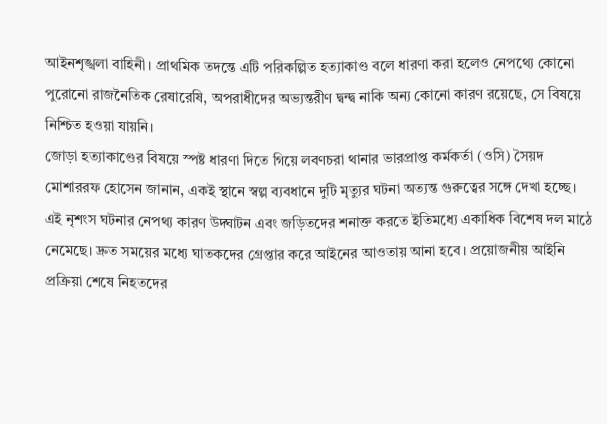আইনশৃঙ্খলা বাহিনী। প্রাথমিক তদন্তে এটি পরিকল্পিত হত্যাকাণ্ড বলে ধারণা করা হলেও নেপথ্যে কোনো পুরোনো রাজনৈতিক রেষারেষি, অপরাধীদের অভ্যন্তরীণ দ্বন্দ্ব নাকি অন্য কোনো কারণ রয়েছে, সে বিষয়ে নিশ্চিত হওয়া যায়নি।
জোড়া হত্যাকাণ্ডের বিষয়ে স্পষ্ট ধারণা দিতে গিয়ে লবণচরা থানার ভারপ্রাপ্ত কর্মকর্তা (ওসি) সৈয়দ মোশাররফ হোসেন জানান, একই স্থানে স্বল্প ব্যবধানে দুটি মৃত্যুর ঘটনা অত্যন্ত গুরুত্বের সঙ্গে দেখা হচ্ছে। এই নৃশংস ঘটনার নেপথ্য কারণ উদ্ঘাটন এবং জড়িতদের শনাক্ত করতে ইতিমধ্যে একাধিক বিশেষ দল মাঠে নেমেছে। দ্রুত সময়ের মধ্যে ঘাতকদের গ্রেপ্তার করে আইনের আওতায় আনা হবে। প্রয়োজনীয় আইনি প্রক্রিয়া শেষে নিহতদের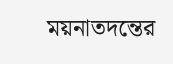ময়নাতদন্তের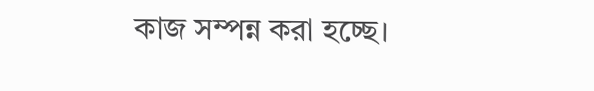কাজ সম্পন্ন করা হচ্ছে।